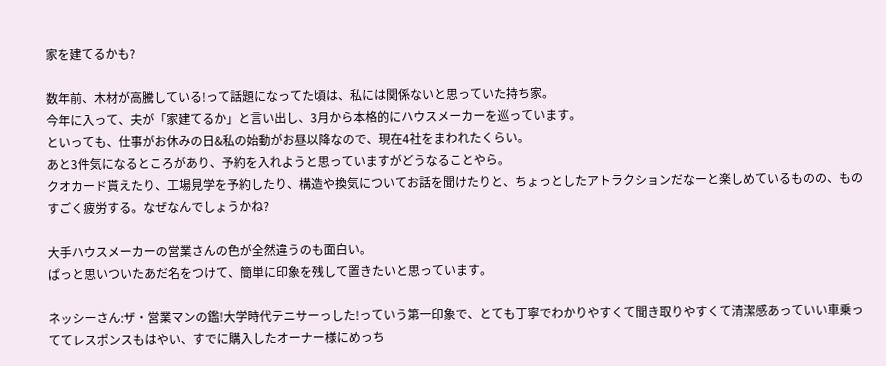家を建てるかも?

数年前、木材が高騰している!って話題になってた頃は、私には関係ないと思っていた持ち家。
今年に入って、夫が「家建てるか」と言い出し、3月から本格的にハウスメーカーを巡っています。
といっても、仕事がお休みの日&私の始動がお昼以降なので、現在4社をまわれたくらい。
あと3件気になるところがあり、予約を入れようと思っていますがどうなることやら。
クオカード貰えたり、工場見学を予約したり、構造や換気についてお話を聞けたりと、ちょっとしたアトラクションだなーと楽しめているものの、ものすごく疲労する。なぜなんでしょうかね?

大手ハウスメーカーの営業さんの色が全然違うのも面白い。
ぱっと思いついたあだ名をつけて、簡単に印象を残して置きたいと思っています。

ネッシーさん:ザ・営業マンの鑑!大学時代テニサーっした!っていう第一印象で、とても丁寧でわかりやすくて聞き取りやすくて清潔感あっていい車乗っててレスポンスもはやい、すでに購入したオーナー様にめっち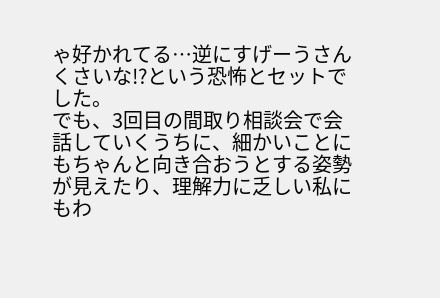ゃ好かれてる…逆にすげーうさんくさいな!?という恐怖とセットでした。
でも、3回目の間取り相談会で会話していくうちに、細かいことにもちゃんと向き合おうとする姿勢が見えたり、理解力に乏しい私にもわ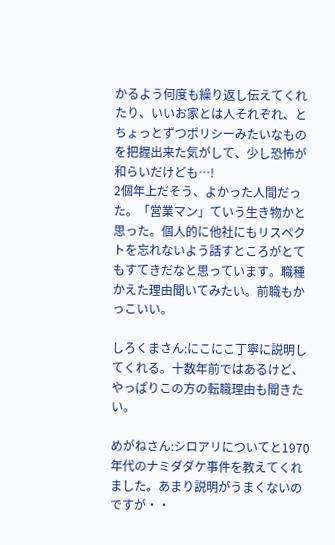かるよう何度も繰り返し伝えてくれたり、いいお家とは人それぞれ、とちょっとずつポリシーみたいなものを把握出来た気がして、少し恐怖が和らいだけども…!
2個年上だそう、よかった人間だった。「営業マン」ていう生き物かと思った。個人的に他社にもリスペクトを忘れないよう話すところがとてもすてきだなと思っています。職種かえた理由聞いてみたい。前職もかっこいい。

しろくまさん:にこにこ丁寧に説明してくれる。十数年前ではあるけど、やっぱりこの方の転職理由も聞きたい。

めがねさん:シロアリについてと1970年代のナミダダケ事件を教えてくれました。あまり説明がうまくないのですが・・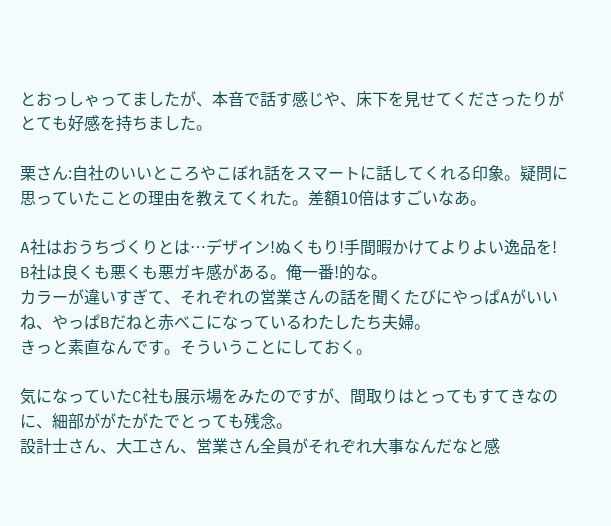とおっしゃってましたが、本音で話す感じや、床下を見せてくださったりがとても好感を持ちました。

栗さん:自社のいいところやこぼれ話をスマートに話してくれる印象。疑問に思っていたことの理由を教えてくれた。差額10倍はすごいなあ。

A社はおうちづくりとは…デザイン!ぬくもり!手間暇かけてよりよい逸品を!
B社は良くも悪くも悪ガキ感がある。俺一番!的な。
カラーが違いすぎて、それぞれの営業さんの話を聞くたびにやっぱAがいいね、やっぱBだねと赤べこになっているわたしたち夫婦。
きっと素直なんです。そういうことにしておく。

気になっていたC社も展示場をみたのですが、間取りはとってもすてきなのに、細部ががたがたでとっても残念。
設計士さん、大工さん、営業さん全員がそれぞれ大事なんだなと感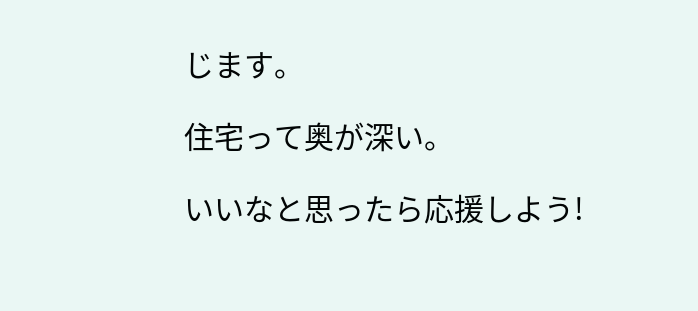じます。

住宅って奥が深い。

いいなと思ったら応援しよう!